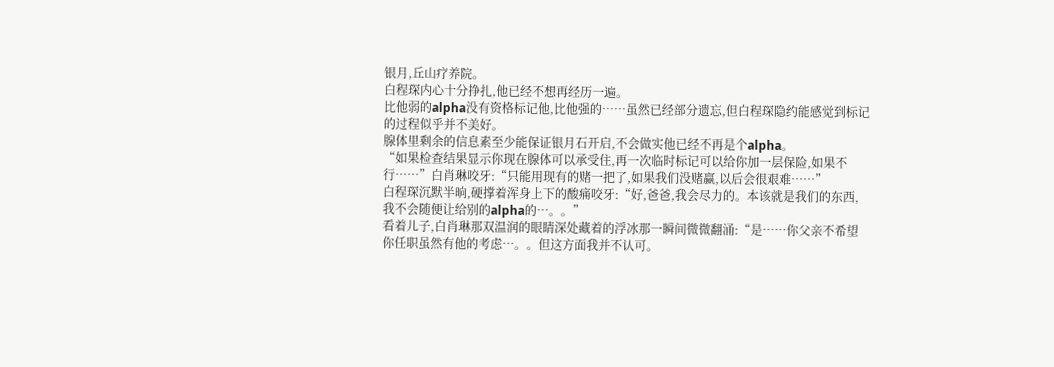银月,丘山疗养院。
白程琛内心十分挣扎,他已经不想再经历一遍。
比他弱的alpha没有资格标记他,比他强的……虽然已经部分遗忘,但白程琛隐约能感觉到标记的过程似乎并不美好。
腺体里剩余的信息素至少能保证银月石开启,不会做实他已经不再是个alpha。
“如果检查结果显示你现在腺体可以承受住,再一次临时标记可以给你加一层保险,如果不行……”白肖琳咬牙:“只能用现有的赌一把了,如果我们没赌赢,以后会很艰难……”
白程琛沉默半晌,硬撑着浑身上下的酸痛咬牙:“好,爸爸,我会尽力的。本该就是我们的东西,我不会随便让给别的alpha的…。。”
看着儿子,白肖琳那双温润的眼睛深处藏着的浮冰那一瞬间微微翻涌:“是……你父亲不希望你任职虽然有他的考虑…。。但这方面我并不认可。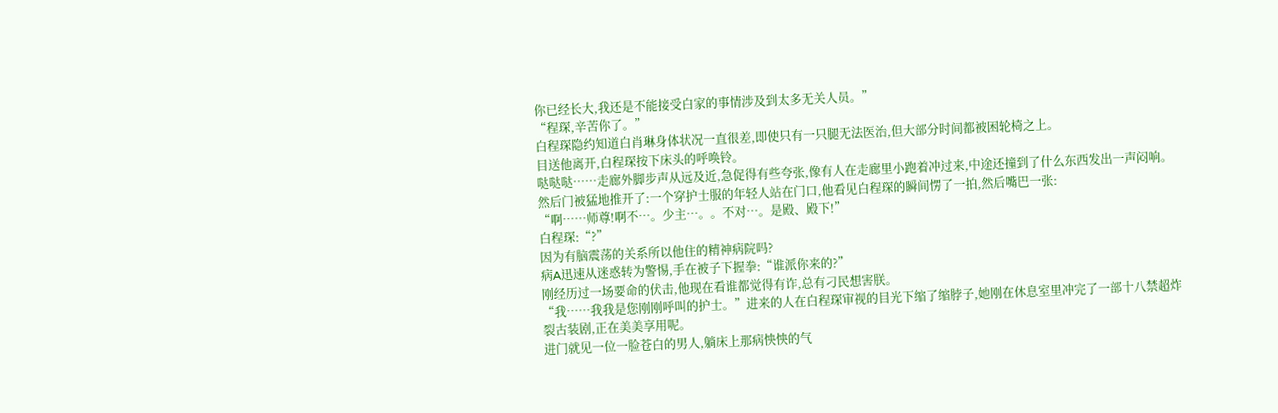你已经长大,我还是不能接受白家的事情涉及到太多无关人员。”
“程琛,辛苦你了。”
白程琛隐约知道白肖琳身体状况一直很差,即使只有一只腿无法医治,但大部分时间都被困轮椅之上。
目送他离开,白程琛按下床头的呼唤铃。
哒哒哒……走廊外脚步声从远及近,急促得有些夸张,像有人在走廊里小跑着冲过来,中途还撞到了什么东西发出一声闷响。
然后门被猛地推开了:一个穿护士服的年轻人站在门口,他看见白程琛的瞬间愣了一拍,然后嘴巴一张:
“啊……师尊!啊不…。少主…。。不对…。是殿、殿下!”
白程琛:“?”
因为有脑震荡的关系所以他住的精神病院吗?
病A迅速从迷惑转为警惕,手在被子下握拳:“谁派你来的?”
刚经历过一场要命的伏击,他现在看谁都觉得有诈,总有刁民想害朕。
“我……我我是您刚刚呼叫的护士。”进来的人在白程琛审视的目光下缩了缩脖子,她刚在休息室里冲完了一部十八禁超炸裂古装剧,正在美美享用呢。
进门就见一位一脸苍白的男人,躺床上那病怏怏的气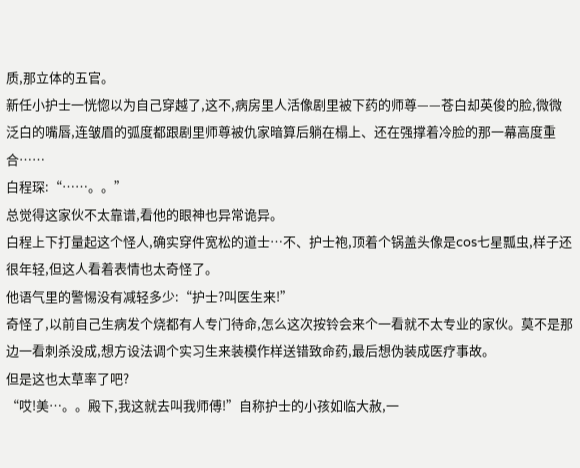质,那立体的五官。
新任小护士一恍惚以为自己穿越了,这不,病房里人活像剧里被下药的师尊——苍白却英俊的脸,微微泛白的嘴唇,连皱眉的弧度都跟剧里师尊被仇家暗算后躺在榻上、还在强撑着冷脸的那一幕高度重合……
白程琛:“……。。”
总觉得这家伙不太靠谱,看他的眼神也异常诡异。
白程上下打量起这个怪人,确实穿件宽松的道士…不、护士袍,顶着个锅盖头像是cos七星瓢虫,样子还很年轻,但这人看着表情也太奇怪了。
他语气里的警惕没有减轻多少:“护士?叫医生来!”
奇怪了,以前自己生病发个烧都有人专门待命,怎么这次按铃会来个一看就不太专业的家伙。莫不是那边一看刺杀没成,想方设法调个实习生来装模作样送错致命药,最后想伪装成医疗事故。
但是这也太草率了吧?
“哎!美…。。殿下,我这就去叫我师傅!”自称护士的小孩如临大赦,一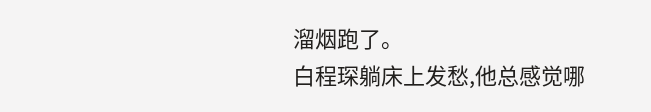溜烟跑了。
白程琛躺床上发愁,他总感觉哪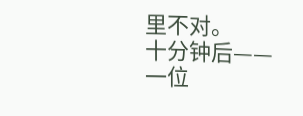里不对。
十分钟后——
一位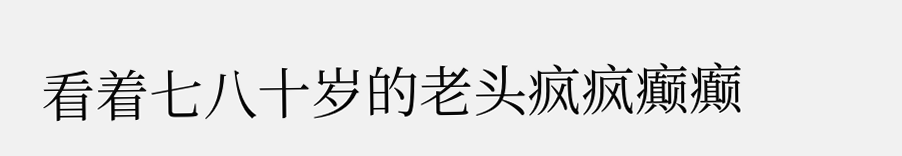看着七八十岁的老头疯疯癫癫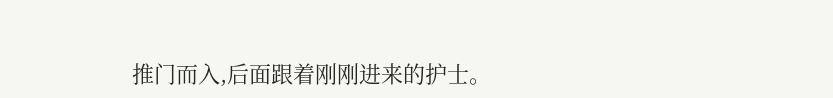推门而入,后面跟着刚刚进来的护士。